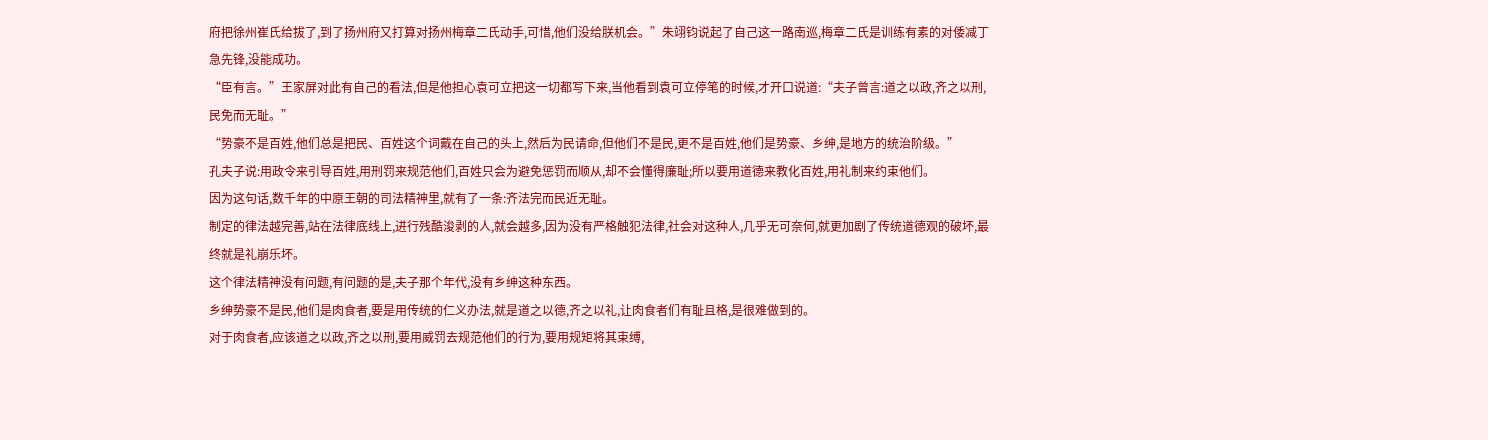府把徐州崔氏给拔了,到了扬州府又打算对扬州梅章二氏动手,可惜,他们没给朕机会。”朱翊钧说起了自己这一路南巡,梅章二氏是训练有素的对倭减丁急先锋,没能成功。
“臣有言。”王家屏对此有自己的看法,但是他担心袁可立把这一切都写下来,当他看到袁可立停笔的时候,才开口说道:“夫子曾言:道之以政,齐之以刑,民免而无耻。”
“势豪不是百姓,他们总是把民、百姓这个词戴在自己的头上,然后为民请命,但他们不是民,更不是百姓,他们是势豪、乡绅,是地方的统治阶级。”
孔夫子说:用政令来引导百姓,用刑罚来规范他们,百姓只会为避免惩罚而顺从,却不会懂得廉耻;所以要用道德来教化百姓,用礼制来约束他们。
因为这句话,数千年的中原王朝的司法精神里,就有了一条:齐法完而民近无耻。
制定的律法越完善,站在法律底线上,进行残酷浚剥的人,就会越多,因为没有严格触犯法律,社会对这种人,几乎无可奈何,就更加剧了传统道德观的破坏,最终就是礼崩乐坏。
这个律法精神没有问题,有问题的是,夫子那个年代,没有乡绅这种东西。
乡绅势豪不是民,他们是肉食者,要是用传统的仁义办法,就是道之以德,齐之以礼,让肉食者们有耻且格,是很难做到的。
对于肉食者,应该道之以政,齐之以刑,要用威罚去规范他们的行为,要用规矩将其束缚,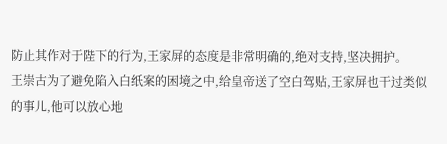防止其作对于陛下的行为,王家屏的态度是非常明确的,绝对支持,坚决拥护。
王崇古为了避免陷入白纸案的困境之中,给皇帝送了空白驾贴,王家屏也干过类似的事儿,他可以放心地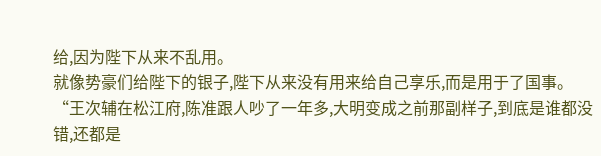给,因为陛下从来不乱用。
就像势豪们给陛下的银子,陛下从来没有用来给自己享乐,而是用于了国事。
“王次辅在松江府,陈准跟人吵了一年多,大明变成之前那副样子,到底是谁都没错,还都是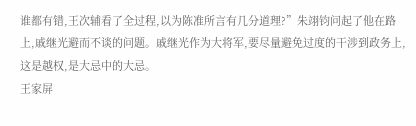谁都有错,王次辅看了全过程,以为陈准所言有几分道理?”朱翊钧问起了他在路上,戚继光避而不谈的问题。戚继光作为大将军,要尽量避免过度的干涉到政务上,这是越权,是大忌中的大忌。
王家屏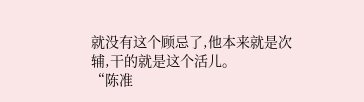就没有这个顾忌了,他本来就是次辅,干的就是这个活儿。
“陈准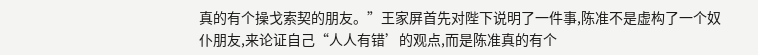真的有个操戈索契的朋友。”王家屏首先对陛下说明了一件事,陈准不是虚构了一个奴仆朋友,来论证自己“人人有错’的观点,而是陈准真的有个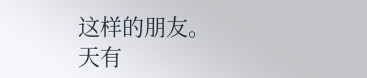这样的朋友。
天有